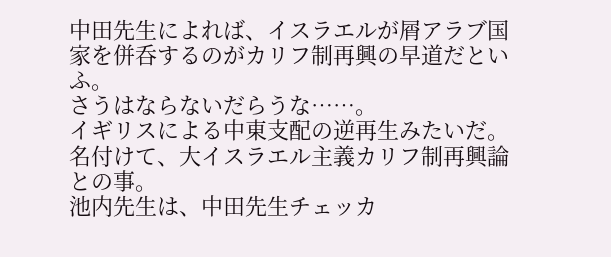中田先生によれば、イスラエルが屑アラブ国家を併呑するのがカリフ制再興の早道だといふ。
さうはならないだらうな……。
イギリスによる中東支配の逆再生みたいだ。
名付けて、大イスラエル主義カリフ制再興論との事。
池内先生は、中田先生チェッカ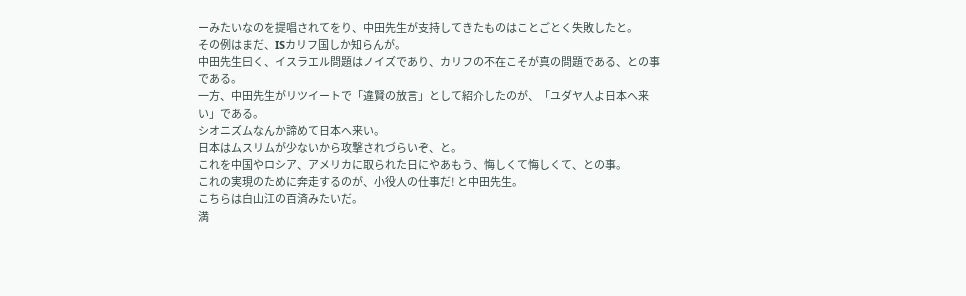ーみたいなのを提唱されてをり、中田先生が支持してきたものはことごとく失敗したと。
その例はまだ、ISカリフ国しか知らんが。
中田先生曰く、イスラエル問題はノイズであり、カリフの不在こそが真の問題である、との事である。
一方、中田先生がリツイートで「違賢の放言」として紹介したのが、「ユダヤ人よ日本へ来い」である。
シオニズムなんか諦めて日本へ来い。
日本はムスリムが少ないから攻撃されづらいぞ、と。
これを中国やロシア、アメリカに取られた日にやあもう、悔しくて悔しくて、との事。
これの実現のために奔走するのが、小役人の仕事だ! と中田先生。
こちらは白山江の百済みたいだ。
満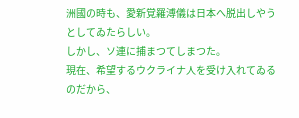洲國の時も、愛新覚羅溥儀は日本へ脱出しやうとしてゐたらしい。
しかし、ソ連に捕まつてしまつた。
現在、希望するウクライナ人を受け入れてゐるのだから、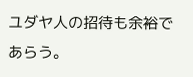ユダヤ人の招待も余裕であらう。